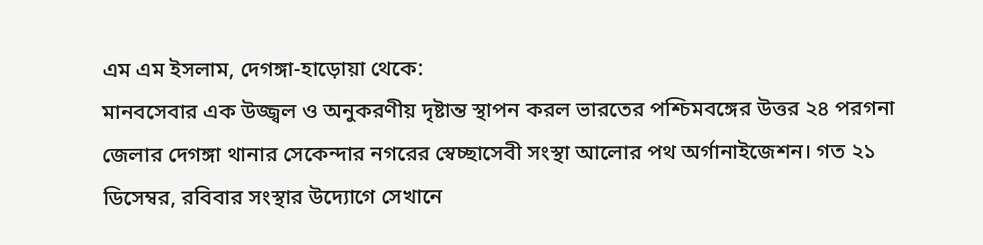এম এম ইসলাম, দেগঙ্গা-হাড়োয়া থেকে:
মানবসেবার এক উজ্জ্বল ও অনুকরণীয় দৃষ্টান্ত স্থাপন করল ভারতের পশ্চিমবঙ্গের উত্তর ২৪ পরগনা জেলার দেগঙ্গা থানার সেকেন্দার নগরের স্বেচ্ছাসেবী সংস্থা আলোর পথ অর্গানাইজেশন। গত ২১ ডিসেম্বর, রবিবার সংস্থার উদ্যোগে সেখানে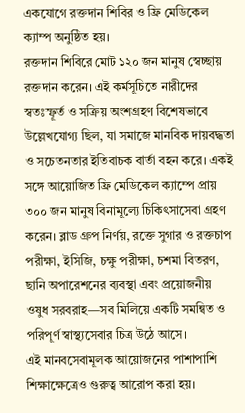একযোগে রক্তদান শিবির ও ফ্রি মেডিকেল ক্যাম্প অনুষ্ঠিত হয়।
রক্তদান শিবিরে মোট ১২০ জন মানুষ স্বেচ্ছায় রক্তদান করেন। এই কর্মসূচিতে নারীদের স্বতঃস্ফূর্ত ও সক্রিয় অংশগ্রহণ বিশেষভাবে উল্লেখযোগ্য ছিল, যা সমাজে মানবিক দায়বদ্ধতা ও সচেতনতার ইতিবাচক বার্তা বহন করে। একই সঙ্গে আয়োজিত ফ্রি মেডিকেল ক্যাম্পে প্রায় ৩০০ জন মানুষ বিনামূল্যে চিকিৎসাসেবা গ্রহণ করেন। ব্লাড গ্রুপ নির্ণয়, রক্তে সুগার ও রক্তচাপ পরীক্ষা, ইসিজি, চক্ষু পরীক্ষা, চশমা বিতরণ, ছানি অপারেশনের ব্যবস্থা এবং প্রয়োজনীয় ওষুধ সরবরাহ—সব মিলিয়ে একটি সমন্বিত ও পরিপূর্ণ স্বাস্থ্যসেবার চিত্র উঠে আসে।
এই মানবসেবামূলক আয়োজনের পাশাপাশি শিক্ষাক্ষেত্রেও গুরুত্ব আরোপ করা হয়।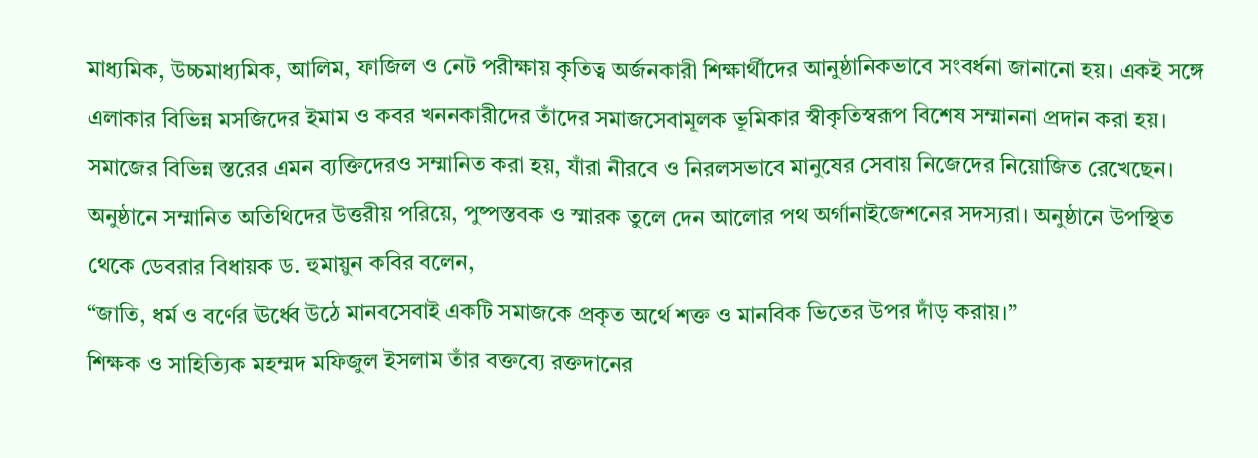মাধ্যমিক, উচ্চমাধ্যমিক, আলিম, ফাজিল ও নেট পরীক্ষায় কৃতিত্ব অর্জনকারী শিক্ষার্থীদের আনুষ্ঠানিকভাবে সংবর্ধনা জানানো হয়। একই সঙ্গে এলাকার বিভিন্ন মসজিদের ইমাম ও কবর খননকারীদের তাঁদের সমাজসেবামূলক ভূমিকার স্বীকৃতিস্বরূপ বিশেষ সম্মাননা প্রদান করা হয়। সমাজের বিভিন্ন স্তরের এমন ব্যক্তিদেরও সম্মানিত করা হয়, যাঁরা নীরবে ও নিরলসভাবে মানুষের সেবায় নিজেদের নিয়োজিত রেখেছেন।
অনুষ্ঠানে সম্মানিত অতিথিদের উত্তরীয় পরিয়ে, পুষ্পস্তবক ও স্মারক তুলে দেন আলোর পথ অর্গানাইজেশনের সদস্যরা। অনুষ্ঠানে উপস্থিত থেকে ডেবরার বিধায়ক ড. হুমায়ুন কবির বলেন,
“জাতি, ধর্ম ও বর্ণের ঊর্ধ্বে উঠে মানবসেবাই একটি সমাজকে প্রকৃত অর্থে শক্ত ও মানবিক ভিতের উপর দাঁড় করায়।”
শিক্ষক ও সাহিত্যিক মহম্মদ মফিজুল ইসলাম তাঁর বক্তব্যে রক্তদানের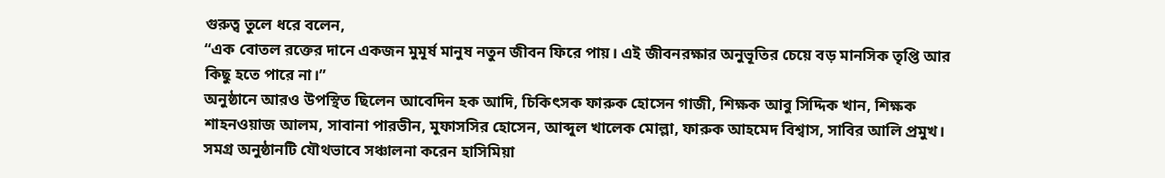গুরুত্ব তুলে ধরে বলেন,
“এক বোতল রক্তের দানে একজন মুমূর্ষ মানুষ নতুন জীবন ফিরে পায়। এই জীবনরক্ষার অনুভূতির চেয়ে বড় মানসিক তৃপ্তি আর কিছু হতে পারে না।”
অনুষ্ঠানে আরও উপস্থিত ছিলেন আবেদিন হক আদি, চিকিৎসক ফারুক হোসেন গাজী, শিক্ষক আবু সিদ্দিক খান, শিক্ষক শাহনওয়াজ আলম, সাবানা পারভীন, মুফাসসির হোসেন, আব্দুল খালেক মোল্লা, ফারুক আহমেদ বিশ্বাস, সাবির আলি প্রমুখ।
সমগ্র অনুষ্ঠানটি যৌথভাবে সঞ্চালনা করেন হাসিমিয়া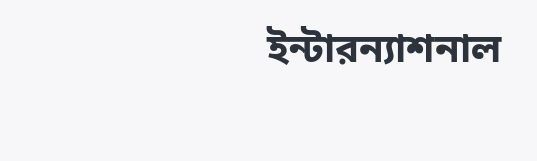ইন্টারন্যাশনাল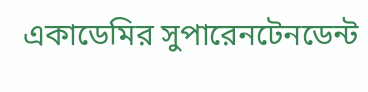একাডেমির সুপারেনটেনডেন্ট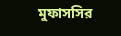মুফাসসির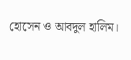হোসেন ও আবদুল হালিম।